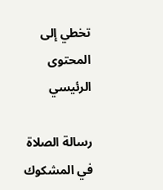تخطي إلى المحتوى الرئيسي

رسالة الصلاة في المشكوك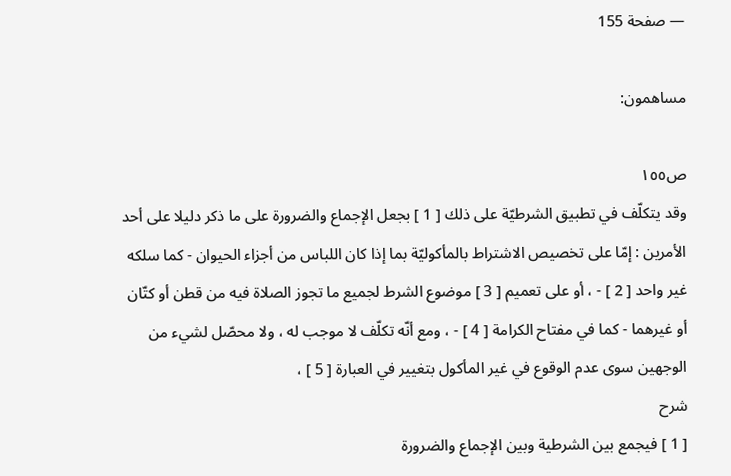— صفحة 155

مساهمون:

ص١٥٥
وقد يتكلّف في تطبيق الشرطيّة على ذلك [ 1 ] بجعل الإجماع والضرورة على ما ذكر دليلا على أحد الأمرين : إمّا على تخصيص الاشتراط بالمأكوليّة بما إذا كان اللباس من أجزاء الحيوان - كما سلكه غير واحد [ 2 ] - ، أو على تعميم [ 3 ] موضوع الشرط لجميع ما تجوز الصلاة فيه من قطن أو كتّان أو غيرهما - كما في مفتاح الكرامة [ 4 ] - ، ومع أنّه تكلّف لا موجب له ، ولا محصّل لشيء من الوجهين سوى عدم الوقوع في غير المأكول بتغيير في العبارة [ 5 ] ،
شرح
[ 1 ] فيجمع بين الشرطية وبين الإجماع والضرورة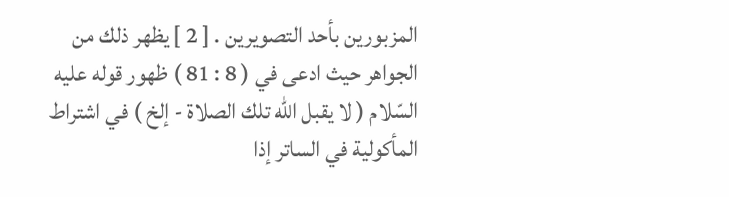المزبورين بأحد التصويرين . [ 2 ] يظهر ذلك من الجواهر حيث ادعى في ( 8 : 81 ) ظهور قوله عليه السّلام ( لا يقبل اللّه تلك الصلاة - إلخ ) في اشتراط المأكولية في الساتر إذا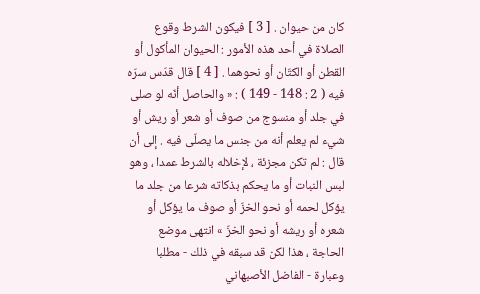كان من حيوان . [ 3 ] فيكون الشرط وقوع الصلاة في أحد هذه الأمور : الحيوان المأكول أو القطن أو الكتّان أو نحوهما . [ 4 ] قال قدّس سرّه فيه ( 2 : 148 - 149 ) : « والحاصل أنّه لو صلى في جلد أو منسوج من صوف أو شعر أو ريش أو شيء لم يعلم أنه من جنس ما يصلّى فيه . إلى أن قال : لم تكن مجزئة ، لإخلاله بالشرط عمدا ، وهو لبس النبات أو ما يحكم بذكاته شرعا من جلد ما يؤكل لحمه أو نحو الخزّ أو صوف ما يؤكل أو شعره أو ريشه أو نحو الخزّ » انتهى موضع الحاجة ، هذا لكن قد سبقه في ذلك - مطلبا وعبارة - الفاضل الأصبهاني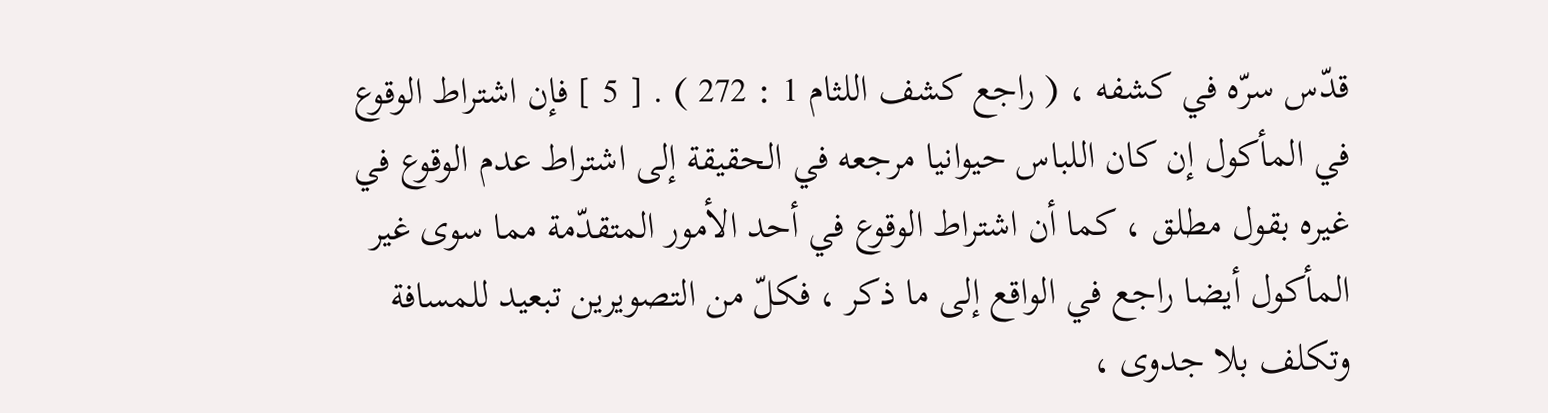قدّس سرّه في كشفه ، ( راجع كشف اللثام 1 : 272 ) . [ 5 ] فإن اشتراط الوقوع في المأكول إن كان اللباس حيوانيا مرجعه في الحقيقة إلى اشتراط عدم الوقوع في غيره بقول مطلق ، كما أن اشتراط الوقوع في أحد الأمور المتقدّمة مما سوى غير المأكول أيضا راجع في الواقع إلى ما ذكر ، فكلّ من التصويرين تبعيد للمسافة وتكلف بلا جدوى ،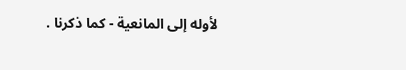لأوله إلى المانعية - كما ذكرنا .